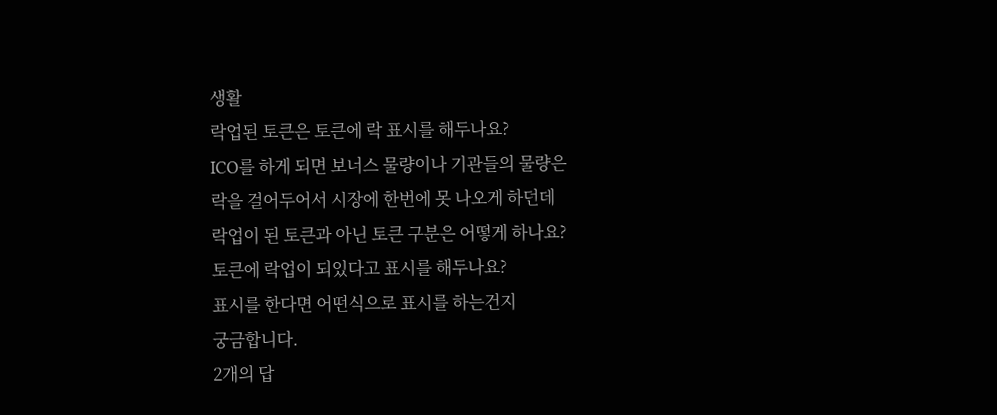생활
락업된 토큰은 토큰에 락 표시를 해두나요?
ICO를 하게 되면 보너스 물량이나 기관들의 물량은
락을 걸어두어서 시장에 한번에 못 나오게 하던데
락업이 된 토큰과 아닌 토큰 구분은 어떻게 하나요?
토큰에 락업이 되있다고 표시를 해두나요?
표시를 한다면 어떤식으로 표시를 하는건지
궁금합니다.
2개의 답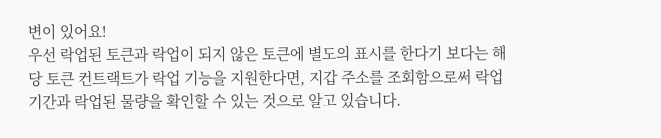변이 있어요!
우선 락업된 토큰과 락업이 되지 않은 토큰에 별도의 표시를 한다기 보다는 해당 토큰 컨트랙트가 락업 기능을 지원한다면, 지갑 주소를 조회함으로써 락업 기간과 락업된 물량을 확인할 수 있는 것으로 알고 있습니다.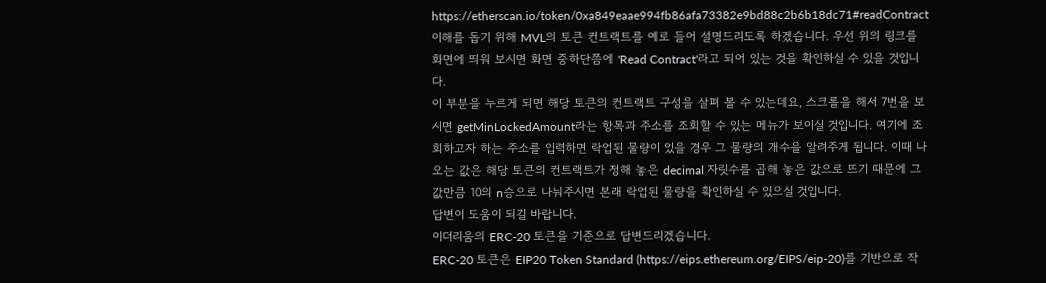https://etherscan.io/token/0xa849eaae994fb86afa73382e9bd88c2b6b18dc71#readContract
이해를 돕기 위해 MVL의 토큰 컨트랙트를 예로 들어 설명드리도록 하겠습니다. 우선 위의 링크를 화면에 띄워 보시면 화면 중하단쯤에 'Read Contract'라고 되어 있는 것을 확인하실 수 있을 것입니다.
이 부분을 누르게 되면 해당 토큰의 컨트랙트 구성을 살펴 볼 수 있는데요, 스크롤을 해서 7번을 보시면 getMinLockedAmount라는 항목과 주소를 조회할 수 있는 메뉴가 보이실 것입니다. 여기에 조회하고자 하는 주소를 입력하면 락업된 물량이 있을 경우 그 물량의 개수을 알려주게 됩니다. 이때 나오는 값은 해당 토큰의 컨트랙트가 정해 놓은 decimal 자릿수를 곱해 놓은 값으로 뜨기 때문에 그 값만큼 10의 n승으로 나눠주시면 본래 락업된 물량을 확인하실 수 있으실 것입니다.
답변이 도움이 되길 바랍니다.
이더리움의 ERC-20 토큰을 기준으로 답변드리겠습니다.
ERC-20 토큰은 EIP20 Token Standard (https://eips.ethereum.org/EIPS/eip-20)를 기반으로 작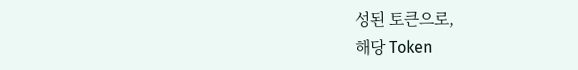성된 토큰으로,
해당 Token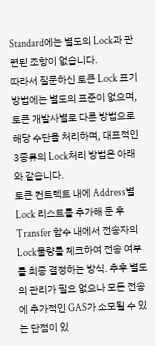Standard에는 별도의 Lock과 관련된 조항이 없습니다.
따라서 질문하신 토큰 Lock 표기 방법에는 별도의 표준이 없으며, 토큰 개발사별로 다른 방법으로 해당 수단을 처리하며, 대표적인 3종류의 Lock처리 방법은 아래와 같습니다.
토큰 컨트렉트 내에 Address별 Lock 리스트를 추가해 둔 후 Transfer 함수 내에서 전송자의 Lock물량를 체크하여 전송 여부를 최종 결정하는 방식. 추후 별도의 관리가 필요 없으나 모든 전송에 추가적인 GAS가 소모될 수 있는 단점이 있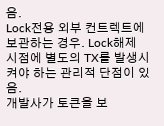음.
Lock전용 외부 컨트렉트에 보관하는 경우. Lock해제 시점에 별도의 TX를 발생시켜야 하는 관리적 단점이 있음.
개발사가 토큰을 보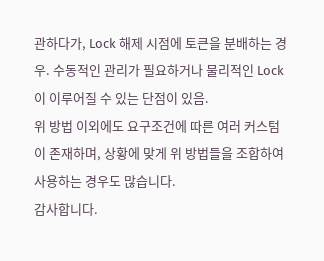관하다가, Lock 해제 시점에 토큰을 분배하는 경우. 수동적인 관리가 필요하거나 물리적인 Lock이 이루어질 수 있는 단점이 있음.
위 방법 이외에도 요구조건에 따른 여러 커스텀이 존재하며, 상황에 맞게 위 방법들을 조합하여 사용하는 경우도 많습니다.
감사합니다.